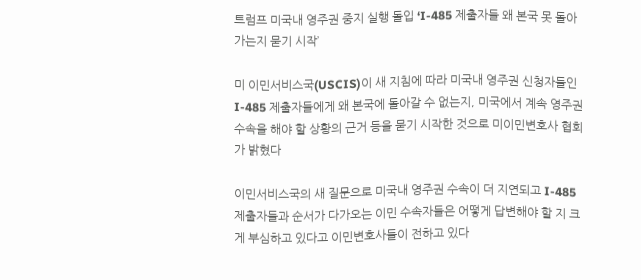트럼프 미국내 영주권 중지 실행 돌입 ‘I-485 제출자들 왜 본국 못 돌아가는지 묻기 시작’

미 이민서비스국(USCIS)이 새 지침에 따라 미국내 영주권 신청자들인 I-485 제출자들에게 왜 본국에 돌아갈 수 없는지, 미국에서 계속 영주권 수속을 해야 할 상황의 근거 등을 묻기 시작한 것으로 미이민변호사 협회가 밝혔다

이민서비스국의 새 질문으로 미국내 영주권 수속이 더 지연되고 I-485 제출자들과 순서가 다가오는 이민 수속자들은 어떻게 답변해야 할 지 크게 부심하고 있다고 이민변호사들이 전하고 있다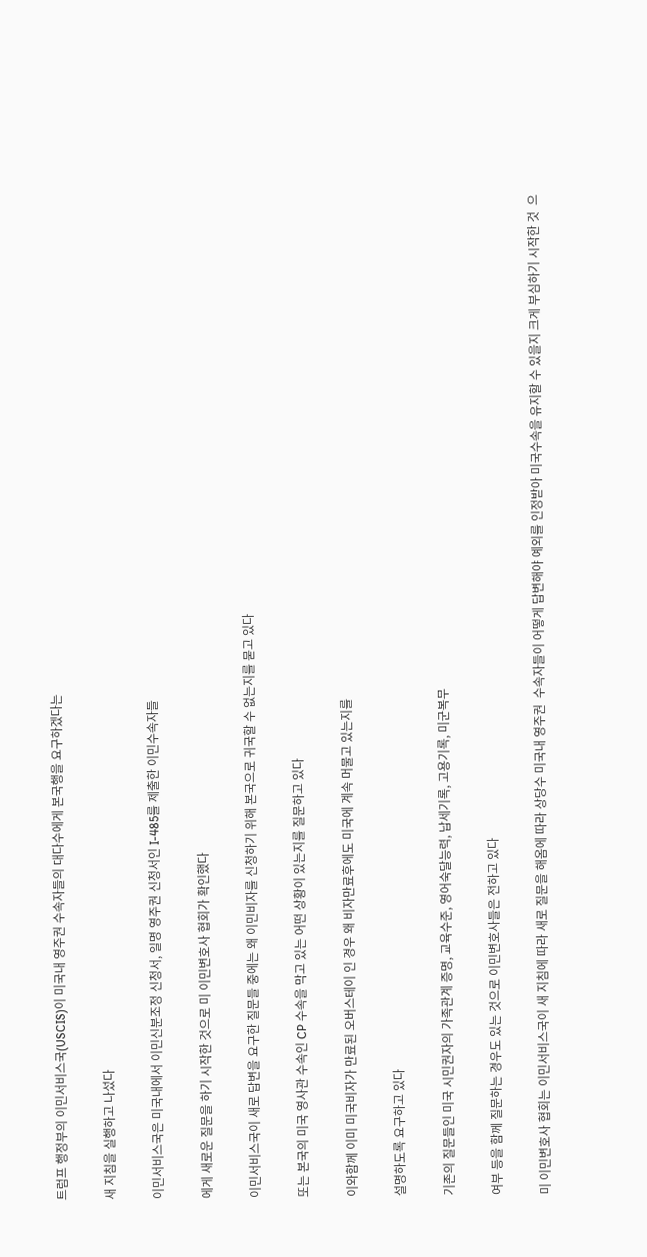트럼프 행정부의 이민서비스국(USCIS)이 미국내 영주권 수속자들의 대다수에게 본국행을 요구하겠다는

새 지침을 실행하고 나섰다

이민서비스국은 미국내에서 이민신분조정 신청서, 일명 영주권 신청서인 I-485를 제출한 이민수속자들

에게 새로운 질문을 하기 시작한 것으로 미 이민변호사 협회가 확인했다

이민서비스국이 새로 답변을 요구한 질문들 중에는 왜 이민비자를 신청하기 위해 본국으로 귀국할 수 없는지를 묻고 있다

또는 본국의 미국 영사관 수속인 CP 수속을 막고 있는 어떤 상황이 있는지를 질문하고 있다

이와함께 이미 미국비자가 만료된 오버스테이 인 경우 왜 비자만료후에도 미국에 계속 머물고 있는지를

설명하도록 요구하고 있다

기존의 질문들인 미국 시민권자의 가족관계 증명, 교육수준, 영어숙달능력, 납세기록, 고용기록, 미군복무

여부 등을 함께 질문하는 경우도 있는 것으로 이민변호사들은 전하고 있다

미 이민변호사 협회는 이민서비스국이 새 지침에 따라 새로 질문을 해옴에 따라 상당수 미국내 영주권  수속자들이 어떻게 답변해야 예외를 인정받아 미국수속을 유지할 수 있을지 크게 부심하기 시작한 것  으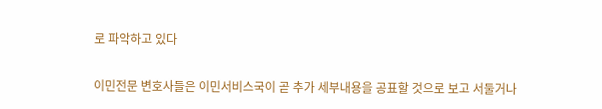로 파악하고 있다

이민전문 변호사들은 이민서비스국이 곧 추가 세부내용을 공표할 것으로 보고 서둘거나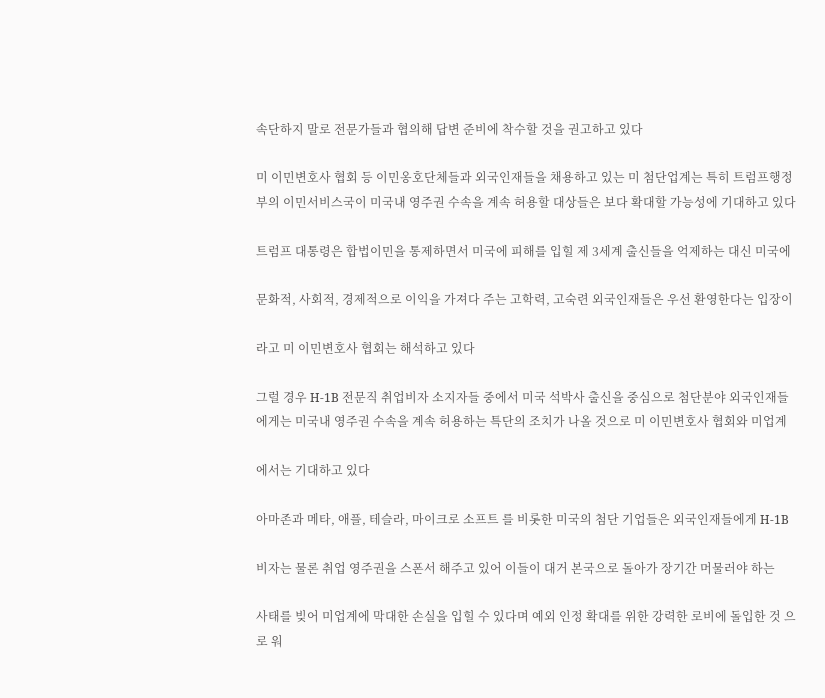속단하지 말로 전문가들과 협의해 답변 준비에 착수할 것을 권고하고 있다

미 이민변호사 협회 등 이민옹호단체들과 외국인재들을 채용하고 있는 미 첨단업계는 특히 트럼프행정 부의 이민서비스국이 미국내 영주권 수속을 계속 허용할 대상들은 보다 확대할 가능성에 기대하고 있다

트럼프 대통령은 합법이민을 통제하면서 미국에 피해를 입힐 제 3세계 출신들을 억제하는 대신 미국에

문화적, 사회적, 경제적으로 이익을 가져다 주는 고학력, 고숙련 외국인재들은 우선 환영한다는 입장이

라고 미 이민변호사 협회는 해석하고 있다

그럴 경우 H-1B 전문직 취업비자 소지자들 중에서 미국 석박사 출신을 중심으로 첨단분야 외국인재들 에게는 미국내 영주권 수속을 계속 허용하는 특단의 조치가 나올 것으로 미 이민변호사 협회와 미업계

에서는 기대하고 있다

아마존과 메타, 애플, 테슬라, 마이크로 소프트 를 비롯한 미국의 첨단 기업들은 외국인재들에게 H-1B

비자는 물론 취업 영주권을 스폰서 해주고 있어 이들이 대거 본국으로 돌아가 장기간 머물러야 하는

사태를 빚어 미업계에 막대한 손실을 입힐 수 있다며 예외 인정 확대를 위한 강력한 로비에 돌입한 것 으로 워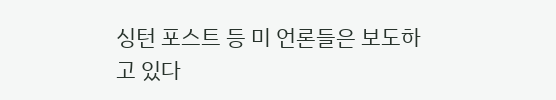싱턴 포스트 등 미 언론들은 보도하고 있다